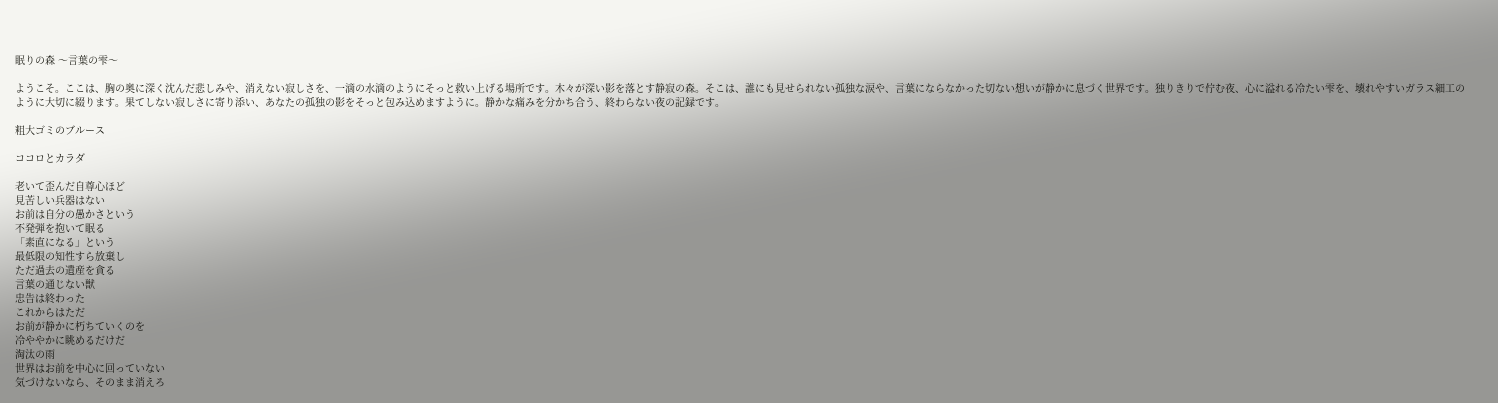眠りの森 〜言葉の雫〜

ようこそ。ここは、胸の奥に深く沈んだ悲しみや、消えない寂しさを、一滴の水滴のようにそっと救い上げる場所です。木々が深い影を落とす静寂の森。そこは、誰にも見せられない孤独な涙や、言葉にならなかった切ない想いが静かに息づく世界です。独りきりで佇む夜、心に溢れる冷たい雫を、壊れやすいガラス細工のように大切に綴ります。果てしない寂しさに寄り添い、あなたの孤独の影をそっと包み込めますように。静かな痛みを分かち合う、終わらない夜の記録です。

粗大ゴミのブルース

ココロとカラダ

老いて歪んだ自尊心ほど
見苦しい兵器はない
お前は自分の愚かさという
不発弾を抱いて眠る
「素直になる」という
最低限の知性すら放棄し
ただ過去の遺産を貪る
言葉の通じない獣
忠告は終わった
これからはただ
お前が静かに朽ちていくのを
冷ややかに眺めるだけだ
淘汰の雨
世界はお前を中心に回っていない
気づけないなら、そのまま消えろ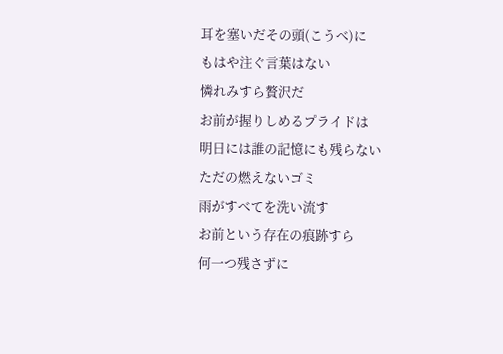耳を塞いだその頭(こうべ)に
もはや注ぐ言葉はない
憐れみすら贅沢だ
お前が握りしめるプライドは
明日には誰の記憶にも残らない
ただの燃えないゴミ
雨がすべてを洗い流す
お前という存在の痕跡すら
何一つ残さずに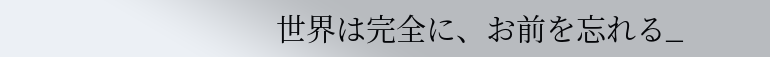世界は完全に、お前を忘れる_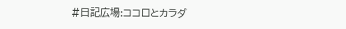#日記広場:ココロとカラダ